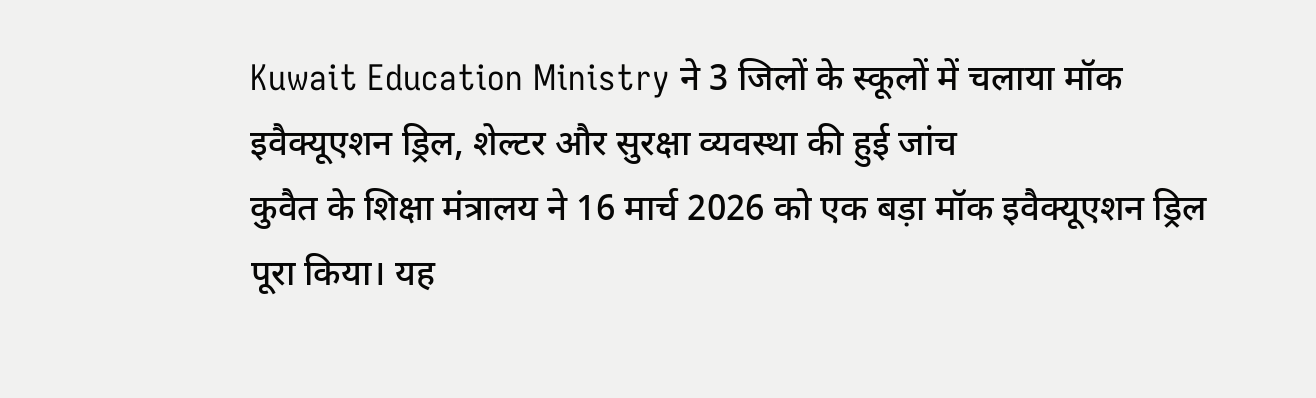Kuwait Education Ministry ने 3 जिलों के स्कूलों में चलाया मॉक इवैक्यूएशन ड्रिल, शेल्टर और सुरक्षा व्यवस्था की हुई जांच
कुवैत के शिक्षा मंत्रालय ने 16 मार्च 2026 को एक बड़ा मॉक इवैक्यूएशन ड्रिल पूरा किया। यह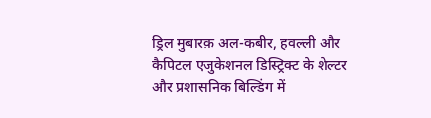ड्रिल मुबारक़ अल-कबीर, हवल्ली और कैपिटल एजुकेशनल डिस्ट्रिक्ट के शेल्टर और प्रशासनिक बिल्डिंग में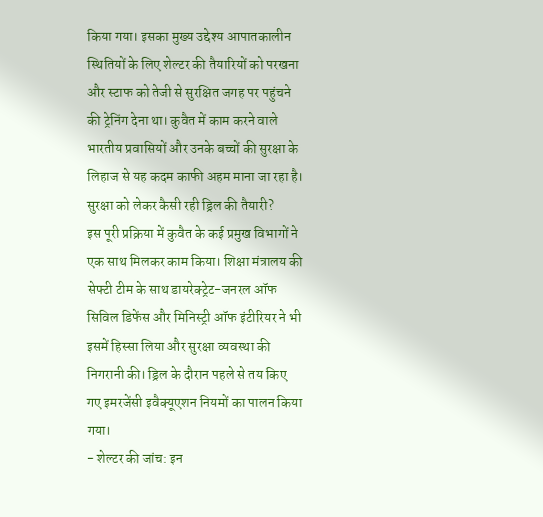किया गया। इसका मुख्य उद्देश्य आपातकालीन स्थितियों के लिए शेल्टर की तैयारियों को परखना और स्टाफ को तेजी से सुरक्षित जगह पर पहुंचने की ट्रेनिंग देना था। कुवैत में काम करने वाले भारतीय प्रवासियों और उनके बच्चों की सुरक्षा के लिहाज से यह कदम काफी अहम माना जा रहा है।
सुरक्षा को लेकर कैसी रही ड्रिल की तैयारी?
इस पूरी प्रक्रिया में कुवैत के कई प्रमुख विभागों ने एक साथ मिलकर काम किया। शिक्षा मंत्रालय की सेफ्टी टीम के साथ डायरेक्ट्रेट-जनरल ऑफ सिविल डिफेंस और मिनिस्ट्री ऑफ इंटीरियर ने भी इसमें हिस्सा लिया और सुरक्षा व्यवस्था की निगरानी की। ड्रिल के दौरान पहले से तय किए गए इमरजेंसी इवैक्यूएशन नियमों का पालन किया गया।
- शेल्टर की जांच: इन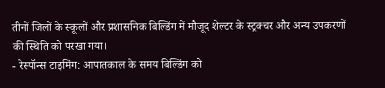तीनों जिलों के स्कूलों और प्रशासनिक बिल्डिंग में मौजूद शेल्टर के स्ट्रक्चर और अन्य उपकरणों की स्थिति को परखा गया।
- रेस्पॉन्स टाइमिंग: आपातकाल के समय बिल्डिंग को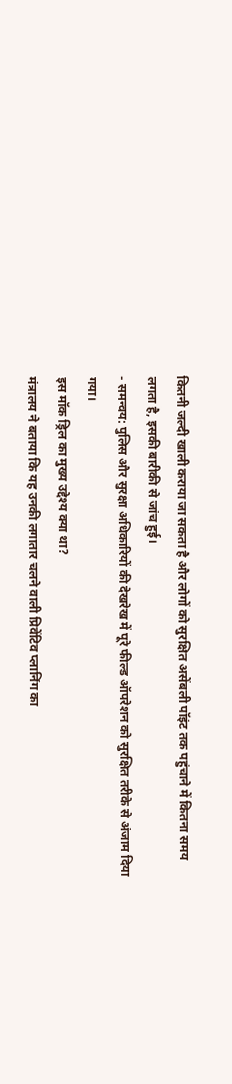कितनी जल्दी खाली कराया जा सकता है और लोगों को सुरक्षित असेंबली पॉइंट तक पहुंचाने में कितना समय लगता है, इसकी बारीकी से जांच हुई।
- समन्वय: पुलिस और सुरक्षा अधिकारियों की देखरेख में पूरे फील्ड ऑपरेशन को सुरक्षित तरीके से अंजाम दिया गया।
इस मॉक ड्रिल का मुख्य उद्देश्य क्या था?
मंत्रालय ने बताया कि यह उनकी लगातार चलने वाली प्रिवेंटिव प्लानिंग का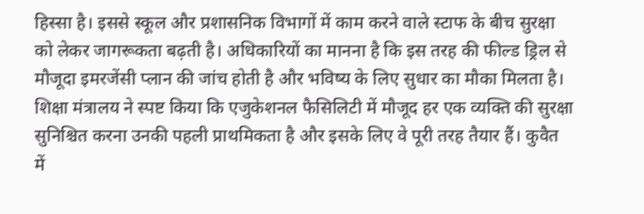हिस्सा है। इससे स्कूल और प्रशासनिक विभागों में काम करने वाले स्टाफ के बीच सुरक्षा को लेकर जागरूकता बढ़ती है। अधिकारियों का मानना है कि इस तरह की फील्ड ड्रिल से मौजूदा इमरजेंसी प्लान की जांच होती है और भविष्य के लिए सुधार का मौका मिलता है।
शिक्षा मंत्रालय ने स्पष्ट किया कि एजुकेशनल फैसिलिटी में मौजूद हर एक व्यक्ति की सुरक्षा सुनिश्चित करना उनकी पहली प्राथमिकता है और इसके लिए वे पूरी तरह तैयार हैं। कुवैत में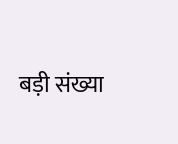बड़ी संख्या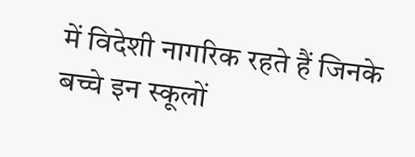में विदेशी नागरिक रहते हैं जिनके बच्चे इन स्कूलों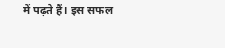में पढ़ते हैं। इस सफल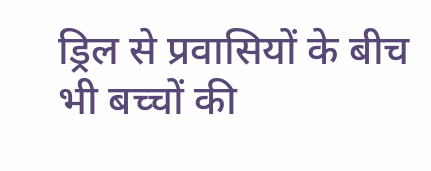ड्रिल से प्रवासियों के बीच भी बच्चों की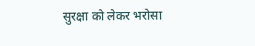सुरक्षा को लेकर भरोसा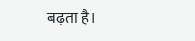बढ़ता है।